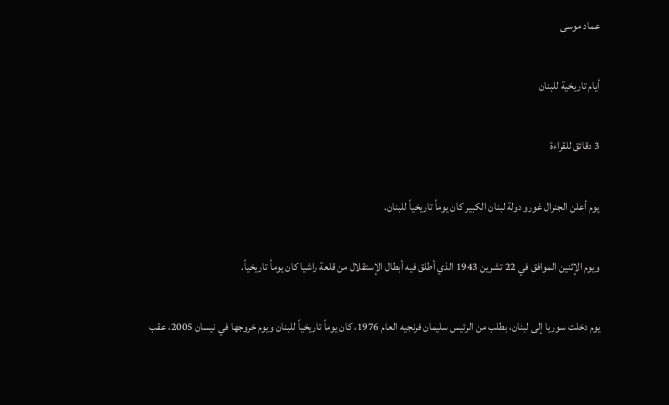عماد موسى

أيام تاريخية للبنان

3 دقائق للقراءة

يوم أعلن الجنرال غورو دولة لبنان الكبير كان يوماً تاريخياً للبنان.

ويوم الإثنين الموافق في 22 تشرين 1943 الذي أطلق فيه أبطال الإستقلال من قلعة راشيا كان يوماً تاريخياً.

يوم دخلت سوريا إلى لبنان، بطلب من الرئيس سليمان فرنجيه العام 1976، كان يوماً تاريخياً للبنان ويوم خروجها في نيسان 2005، عقب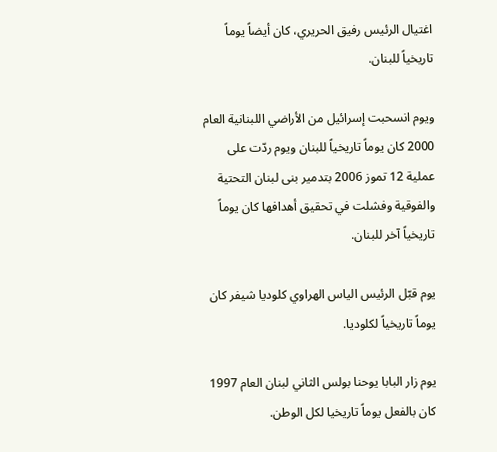اغتيال الرئيس رفيق الحريري، كان أيضاً يوماً تاريخياً للبنان.

ويوم انسحبت إسرائيل من الأراضي اللبنانية العام 2000 كان يوماً تاريخياً للبنان ويوم ردّت على عملية 12 تموز 2006 بتدمير بنى لبنان التحتية والفوقية وفشلت في تحقيق أهدافها كان يوماً تاريخياً آخر للبنان.

يوم قبّل الرئيس الياس الهراوي كلوديا شيفر كان يوماً تاريخياً لكلوديا.

يوم زار البابا يوحنا بولس الثاني لبنان العام 1997 كان بالفعل يوماً تاريخيا لكل الوطن.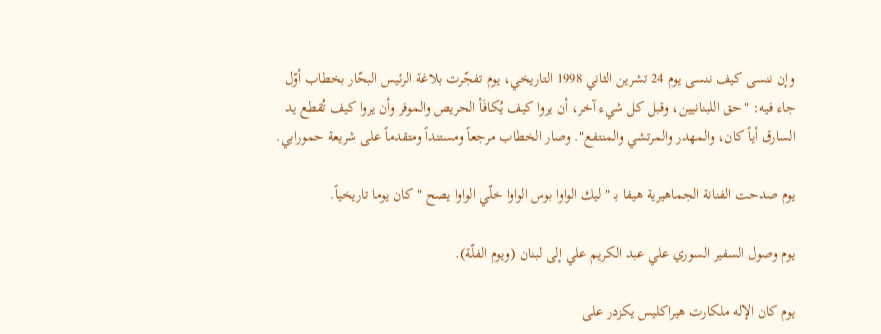وإن ننسى كيف ننسى يوم 24 تشرين الثاني 1998 التاريخي، يوم تفجّرت بلاغة الرئيس البحّار بخطاب أوّل جاء فيه: "حق اللبنانيين، وقبل كل شيء آخر، أن يروا كيف يُكافَأ الحريص والموفر وأن يروا كيف تُقطع يد السارق أياً كان، والمهدر والمرتشي والمنتفع". وصار الخطاب مرجعاً ومستنداً ومتقدماً على شريعة حمورابي.

يوم صدحت الفنانة الجماهيرية هيفا بـ " ليك الواوا بوس الواوا خلّي الواوا يصح " كان يوما تاريخياً.

يوم وصول السفير السوري علي عبد الكريم علي إلى لبنان (ويوم الفلّة).

يوم كان الإله ملكارت هيراكليس يكزدر على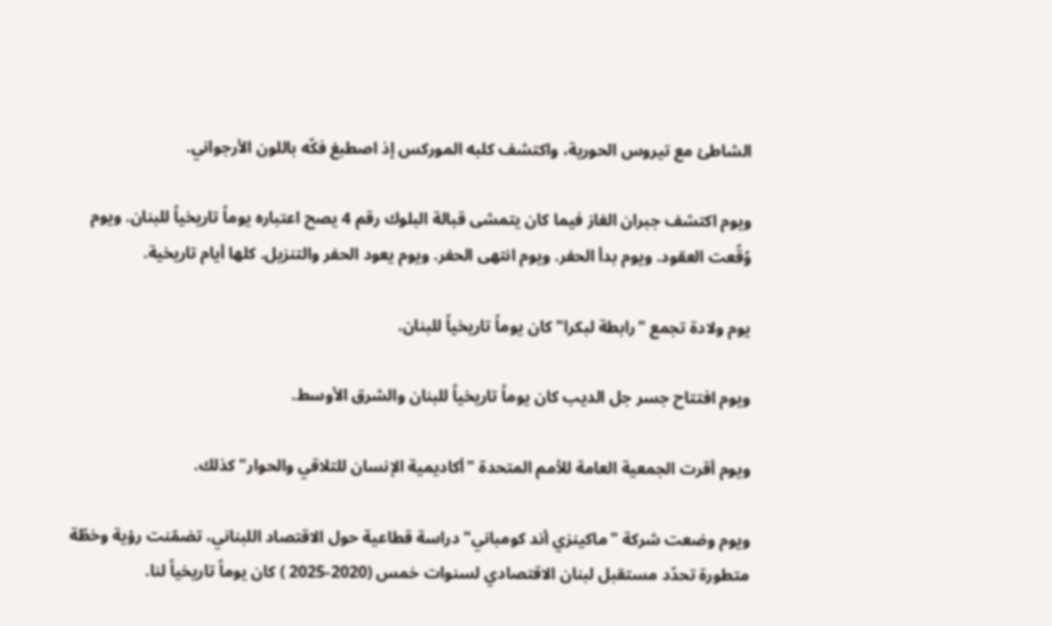الشاطئ مع تيروس الحورية، واكتشف كلبه الموركس إذ اصطبغ فكّه باللون الأرجواني.

ويوم اكتشف جبران الغاز فيما كان يتمشى قبالة البلوك رقم 4 يصح اعتباره يوماً تاريخياً للبنان. ويوم وُقّعت العقود. ويوم بدأ الحفر. ويوم انتهى الحفر. ويوم يعود الحفر والتنزيل. كلها أيام تاريخية.

يوم ولادة تجمع "رابطة لبكرا" كان يوماً تاريخياً للبنان.

ويوم افتتاح جسر جل الديب كان يوماً تاريخياً للبنان والشرق الأوسط.

ويوم أقرت الجمعية العامة للأمم المتحدة "أكاديمية الإنسان للتلاقي والحوار" كذلك.

ويوم وضعت شركة "ماكينزي أند كومباني" دراسة قطاعية حول الاقتصاد اللبناني، تضمّنت رؤية وخطّة متطورة تحدّد مستقبل لبنان الاقتصادي لسنوات خمس (2020-2025 ) كان يوماً تاريخياً لنا.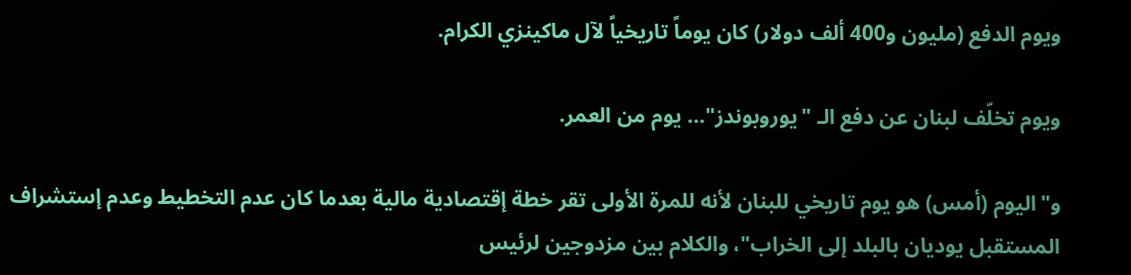ويوم الدفع (مليون و400 ألف دولار) كان يوماً تاريخياً لآل ماكينزي الكرام.

ويوم تخلّف لبنان عن دفع الـ "يوروبوندز"... يوم من العمر.

و"اليوم (أمس) هو يوم تاريخي للبنان لأنه للمرة الأولى تقر خطة إقتصادية مالية بعدما كان عدم التخطيط وعدم إستشراف المستقبل يوديان بالبلد إلى الخراب"، والكلام بين مزدوجين لرئيس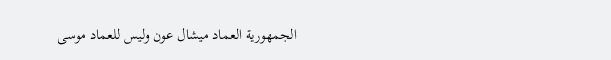الجمهورية العماد ميشال عون وليس للعماد موسى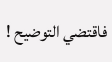فاقتضي التوضيح !